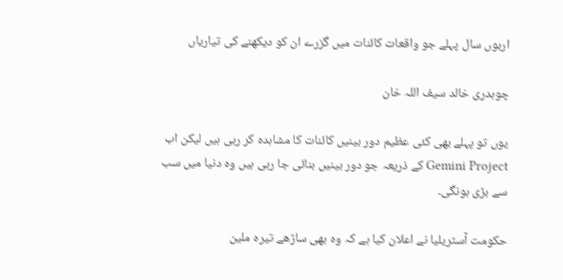اربوں سال پہلے جو واقعات کائنات میں گزرے ان کو دیکھنے کی تیاریاں

چوہدری خالد سیف اللہ خان

یوں تو پہلے بھی کئی عظیم دور بینیں کائنات کا مشاہدہ کر رہی ہیں لیکن اب Gemini Project کے ذریعہ جو دور بینیں بنائی جا رہی ہیں وہ دنیا میں سب سے بڑی ہونگی۔

حکومت آسٹریلیا نے اعلان کیا ہے کہ وہ بھی ساڑھے تیرہ ملین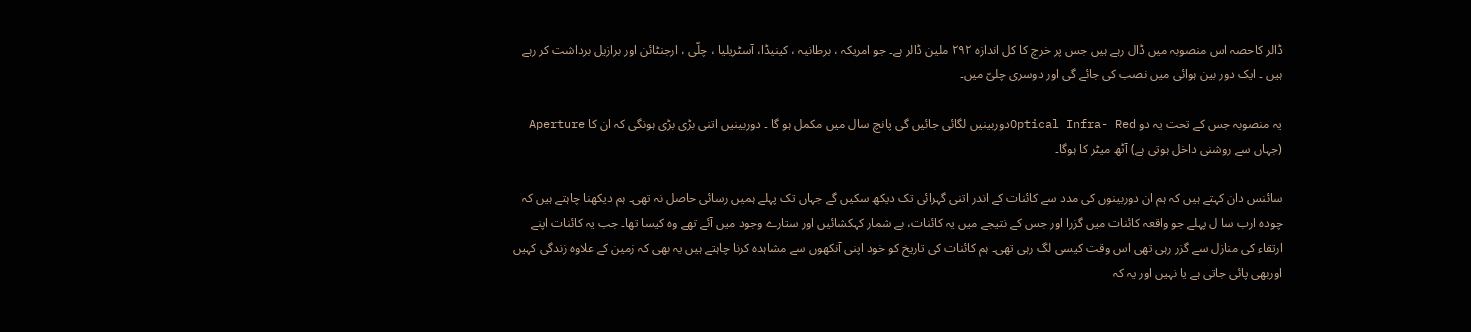ڈالر کاحصہ اس منصوبہ میں ڈال رہے ہیں جس پر خرچ کا کل اندازہ ۲۹۲ ملین ڈالر ہے۔ جو امریکہ ، برطانیہ ، کینیڈا، آسٹریلیا ، چلّی ، ارجنٹائن اور برازیل برداشت کر رہے ہیں ۔ ایک دور بین ہوائی میں نصب کی جائے گی اور دوسری چلیّ میں۔

یہ منصوبہ جس کے تحت یہ دو Optical Infra- Redدوربینیں لگائی جائیں گی پانچ سال میں مکمل ہو گا ۔ دوربینیں اتنی بڑی بڑی ہونگی کہ ان کا Aperture (جہاں سے روشنی داخل ہوتی ہے) آٹھ میٹر کا ہوگا۔

سائنس دان کہتے ہیں کہ ہم ان دوربینوں کی مدد سے کائنات کے اندر اتنی گہرائی تک دیکھ سکیں گے جہاں تک پہلے ہمیں رسائی حاصل نہ تھی۔ ہم دیکھنا چاہتے ہیں کہ چودہ ارب سا ل پہلے جو واقعہ کائنات میں گزرا اور جس کے نتیجے میں یہ کائنات، بے شمار کہکشائیں اور ستارے وجود میں آئے تھے وہ کیسا تھا۔ جب یہ کائنات اپنے ارتقاء کی منازل سے گزر رہی تھی اس وقت کیسی لگ رہی تھی۔ ہم کائنات کی تاریخ کو خود اپنی آنکھوں سے مشاہدہ کرنا چاہتے ہیں یہ بھی کہ زمین کے علاوہ زندگی کہیں اوربھی پائی جاتی ہے یا نہیں اور یہ کہ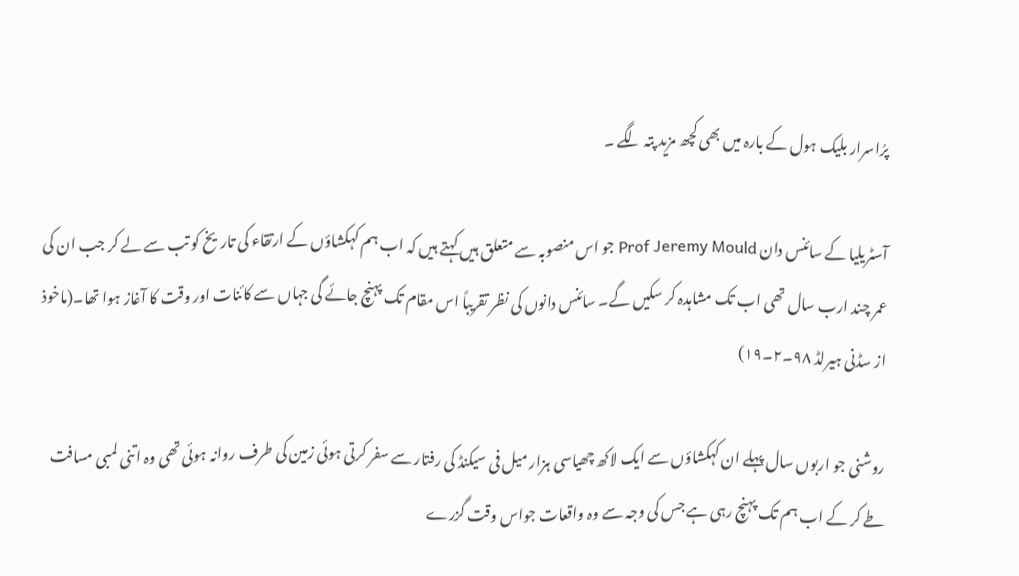پرُاسرار بلیک ہول کے بارہ میں بھی کچھ مزید پتہ لگے ۔

آسٹریلیا کے سائنس دان Prof Jeremy Mould جو اس منصوبہ سے متعلق ہیں کہتے ہیں کہ اب ہم کہکشاؤں کے ارتقاء کی تاریخ کو تب سے لے کر جب ان کی عمر چند ارب سال تھی اب تک مشاہدہ کر سکیں گے۔ سائنس دانوں کی نظر تقریباً اس مقام تک پہنچ جائے گی جہاں سے کائنات اور وقت کا آغاز ہوا تھا۔(ماخوذ از سڈنی ہیرلڈ ۹۸۔۲۔۱۹)

روشنی جو اربوں سال پہلے ان کہکشاؤں سے ایک لاکھ چھیاسی ہزار میل فی سیکنڈ کی رفتار سے سفر کرتی ہوئی زمین کی طرف روانہ ہوئی تھی وہ اتنی لمبی مسافت طے کر کے اب ہم تک پہنچ رہی ہے جس کی وجہ سے وہ واقعات جواس وقت گزرے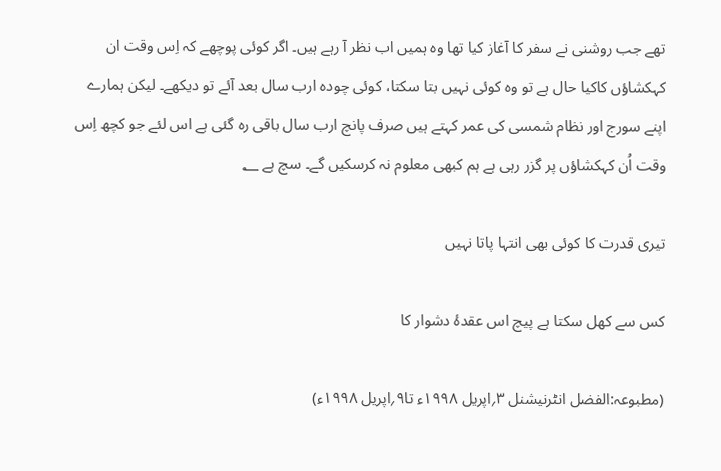تھے جب روشنی نے سفر کا آغاز کیا تھا وہ ہمیں اب نظر آ رہے ہیں۔ اگر کوئی پوچھے کہ اِس وقت ان کہکشاؤں کاکیا حال ہے تو وہ کوئی نہیں بتا سکتا، کوئی چودہ ارب سال بعد آئے تو دیکھے۔ لیکن ہمارے اپنے سورج اور نظام شمسی کی عمر کہتے ہیں صرف پانچ ارب سال باقی رہ گئی ہے اس لئے جو کچھ اِس وقت اُن کہکشاؤں پر گزر رہی ہے ہم کبھی معلوم نہ کرسکیں گے۔ سچ ہے ؂

تیری قدرت کا کوئی بھی انتہا پاتا نہیں

کس سے کھل سکتا ہے پیچ اس عقدۂ دشوار کا

(مطبوعہ:الفضل انٹرنیشنل ۳؍اپریل ۱۹۹۸ء تا۹؍اپریل ۱۹۹۸ء)